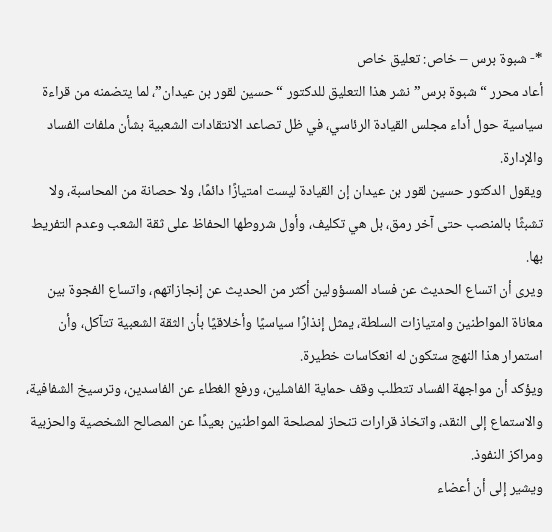*- شبوة برس – خاص: تعليق خاص
أعاد محرر “شبوة برس” نشر هذا التعليق للدكتور “حسين لقور بن عيدان”، لما يتضمنه من قراءة سياسية حول أداء مجلس القيادة الرئاسي، في ظل تصاعد الانتقادات الشعبية بشأن ملفات الفساد والإدارة.
ويقول الدكتور حسين لقور بن عيدان إن القيادة ليست امتيازًا دائمًا، ولا حصانة من المحاسبة، ولا تشبثًا بالمنصب حتى آخر رمق، بل هي تكليف، وأول شروطها الحفاظ على ثقة الشعب وعدم التفريط بها.
ويرى أن اتساع الحديث عن فساد المسؤولين أكثر من الحديث عن إنجازاتهم، واتساع الفجوة بين معاناة المواطنين وامتيازات السلطة، يمثل إنذارًا سياسيًا وأخلاقيًا بأن الثقة الشعبية تتآكل، وأن استمرار هذا النهج ستكون له انعكاسات خطيرة.
ويؤكد أن مواجهة الفساد تتطلب وقف حماية الفاشلين، ورفع الغطاء عن الفاسدين، وترسيخ الشفافية، والاستماع إلى النقد، واتخاذ قرارات تنحاز لمصلحة المواطنين بعيدًا عن المصالح الشخصية والحزبية ومراكز النفوذ.
ويشير إلى أن أعضاء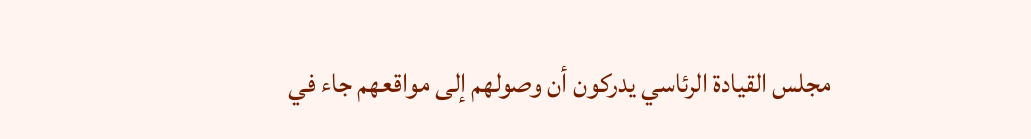مجلس القيادة الرئاسي يدركون أن وصولهم إلى مواقعهم جاء في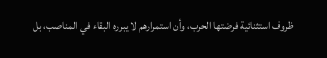ظروف استثنائية فرضتها الحرب، وأن استمرارهم لا يبرره البقاء في المناصب، بل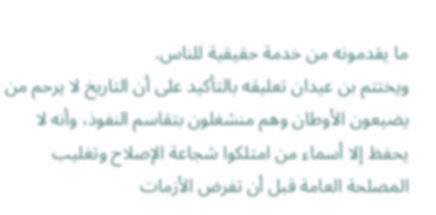ما يقدمونه من خدمة حقيقية للناس.
ويختتم بن عيدان تعليقه بالتأكيد على أن التاريخ لا يرحم من يضيعون الأوطان وهم منشغلون بتقاسم النفوذ، وأنه لا يحفظ إلا أسماء من امتلكوا شجاعة الإصلاح وتغليب المصلحة العامة قبل أن تفرض الأزمات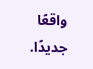واقعًا جديدًا.